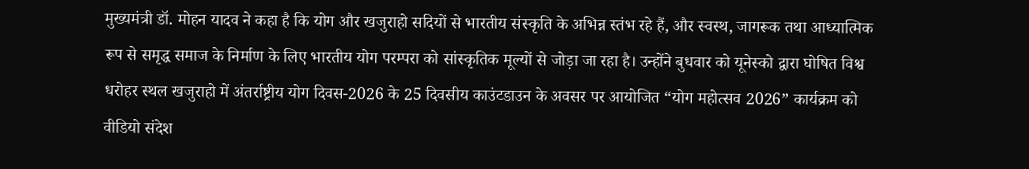मुख्यमंत्री डॉ. मोहन यादव ने कहा है कि योग और खजुराहो सदियों से भारतीय संस्कृति के अभिन्न स्तंभ रहे हैं, और स्वस्थ, जागरूक तथा आध्यात्मिक रूप से समृद्ध समाज के निर्माण के लिए भारतीय योग परम्परा को सांस्कृतिक मूल्यों से जोड़ा जा रहा है। उन्होंने बुधवार को यूनेस्को द्वारा घोषित विश्व धरोहर स्थल खजुराहो में अंतर्राष्ट्रीय योग दिवस-2026 के 25 दिवसीय काउंटडाउन के अवसर पर आयोजित “योग महोत्सव 2026” कार्यक्रम को वीडियो संदेश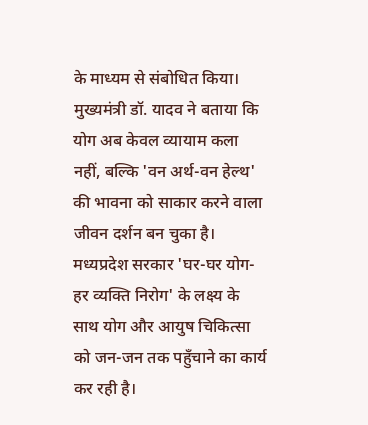के माध्यम से संबोधित किया। मुख्यमंत्री डॉ. यादव ने बताया कि योग अब केवल व्यायाम कला नहीं, बल्कि 'वन अर्थ-वन हेल्थ' की भावना को साकार करने वाला जीवन दर्शन बन चुका है। मध्यप्रदेश सरकार 'घर-घर योग-हर व्यक्ति निरोग' के लक्ष्य के साथ योग और आयुष चिकित्सा को जन-जन तक पहुँचाने का कार्य कर रही है।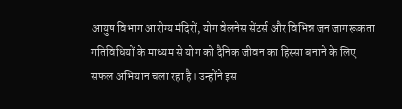आयुष विभाग आरोग्य मंदिरों, योग वेलनेस सेंटर्स और विभिन्न जन जागरूकता गतिविधियों के माध्यम से योग को दैनिक जीवन का हिस्सा बनाने के लिए सफल अभियान चला रहा है। उन्होंने इस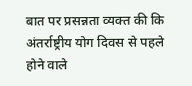बात पर प्रसन्नता व्यक्त की कि अंतर्राष्ट्रीय योग दिवस से पहले होने वाले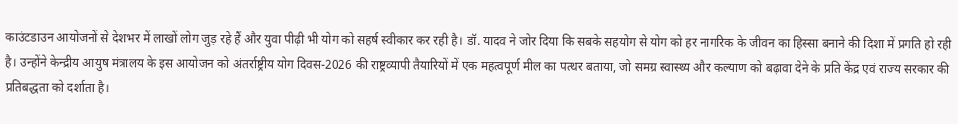काउंटडाउन आयोजनों से देशभर में लाखों लोग जुड़ रहे हैं और युवा पीढ़ी भी योग को सहर्ष स्वीकार कर रही है। डॉ. यादव ने जोर दिया कि सबके सहयोग से योग को हर नागरिक के जीवन का हिस्सा बनाने की दिशा में प्रगति हो रही है। उन्होंने केन्द्रीय आयुष मंत्रालय के इस आयोजन को अंतर्राष्ट्रीय योग दिवस-2026 की राष्ट्रव्यापी तैयारियों में एक महत्वपूर्ण मील का पत्थर बताया, जो समग्र स्वास्थ्य और कल्याण को बढ़ावा देने के प्रति केंद्र एवं राज्य सरकार की प्रतिबद्धता को दर्शाता है।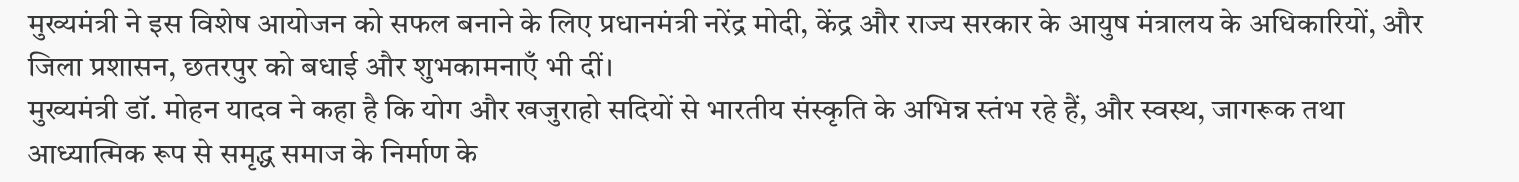मुख्यमंत्री ने इस विशेष आयोजन को सफल बनाने के लिए प्रधानमंत्री नरेंद्र मोदी, केंद्र और राज्य सरकार के आयुष मंत्रालय के अधिकारियों, और जिला प्रशासन, छतरपुर को बधाई और शुभकामनाएँ भी दीं।
मुख्यमंत्री डॉ. मोहन यादव ने कहा है कि योग और खजुराहो सदियों से भारतीय संस्कृति के अभिन्न स्तंभ रहे हैं, और स्वस्थ, जागरूक तथा आध्यात्मिक रूप से समृद्ध समाज के निर्माण के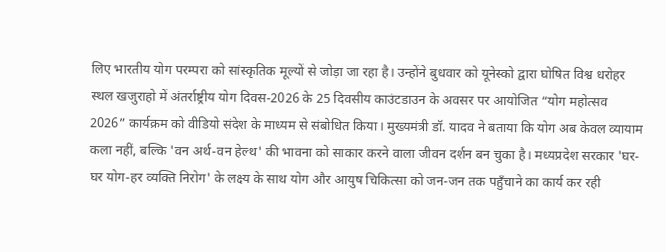लिए भारतीय योग परम्परा को सांस्कृतिक मूल्यों से जोड़ा जा रहा है। उन्होंने बुधवार को यूनेस्को द्वारा घोषित विश्व धरोहर स्थल खजुराहो में अंतर्राष्ट्रीय योग दिवस-2026 के 25 दिवसीय काउंटडाउन के अवसर पर आयोजित “योग महोत्सव 2026” कार्यक्रम को वीडियो संदेश के माध्यम से संबोधित किया। मुख्यमंत्री डॉ. यादव ने बताया कि योग अब केवल व्यायाम कला नहीं, बल्कि 'वन अर्थ-वन हेल्थ' की भावना को साकार करने वाला जीवन दर्शन बन चुका है। मध्यप्रदेश सरकार 'घर-घर योग-हर व्यक्ति निरोग' के लक्ष्य के साथ योग और आयुष चिकित्सा को जन-जन तक पहुँचाने का कार्य कर रही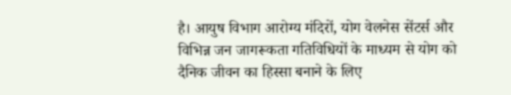है। आयुष विभाग आरोग्य मंदिरों, योग वेलनेस सेंटर्स और विभिन्न जन जागरूकता गतिविधियों के माध्यम से योग को दैनिक जीवन का हिस्सा बनाने के लिए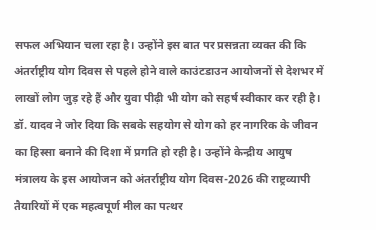सफल अभियान चला रहा है। उन्होंने इस बात पर प्रसन्नता व्यक्त की कि अंतर्राष्ट्रीय योग दिवस से पहले होने वाले काउंटडाउन आयोजनों से देशभर में लाखों लोग जुड़ रहे हैं और युवा पीढ़ी भी योग को सहर्ष स्वीकार कर रही है। डॉ. यादव ने जोर दिया कि सबके सहयोग से योग को हर नागरिक के जीवन का हिस्सा बनाने की दिशा में प्रगति हो रही है। उन्होंने केन्द्रीय आयुष मंत्रालय के इस आयोजन को अंतर्राष्ट्रीय योग दिवस-2026 की राष्ट्रव्यापी तैयारियों में एक महत्वपूर्ण मील का पत्थर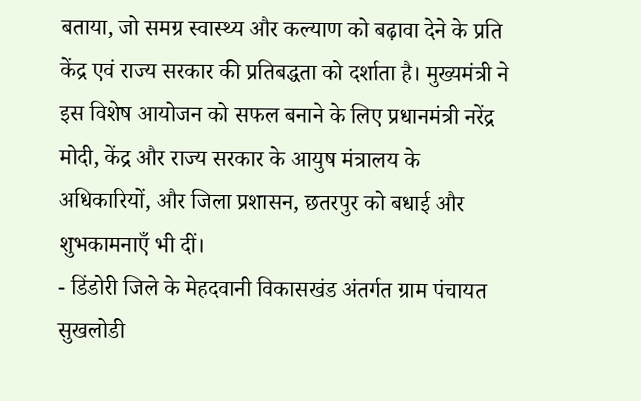बताया, जो समग्र स्वास्थ्य और कल्याण को बढ़ावा देने के प्रति केंद्र एवं राज्य सरकार की प्रतिबद्धता को दर्शाता है। मुख्यमंत्री ने इस विशेष आयोजन को सफल बनाने के लिए प्रधानमंत्री नरेंद्र मोदी, केंद्र और राज्य सरकार के आयुष मंत्रालय के अधिकारियों, और जिला प्रशासन, छतरपुर को बधाई और शुभकामनाएँ भी दीं।
- डिंडोरी जिले के मेहदवानी विकासखंड अंतर्गत ग्राम पंचायत सुखलोडी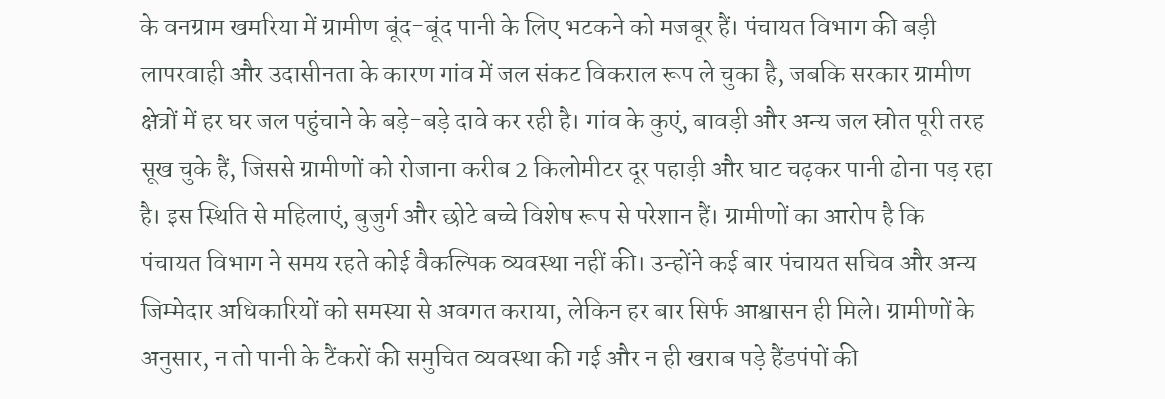के वनग्राम खमरिया में ग्रामीण बूंद-बूंद पानी के लिए भटकने को मजबूर हैं। पंचायत विभाग की बड़ी लापरवाही और उदासीनता के कारण गांव में जल संकट विकराल रूप ले चुका है, जबकि सरकार ग्रामीण क्षेत्रों में हर घर जल पहुंचाने के बड़े-बड़े दावे कर रही है। गांव के कुएं, बावड़ी और अन्य जल स्रोत पूरी तरह सूख चुके हैं, जिससे ग्रामीणों को रोजाना करीब 2 किलोमीटर दूर पहाड़ी और घाट चढ़कर पानी ढोना पड़ रहा है। इस स्थिति से महिलाएं, बुजुर्ग और छोटे बच्चे विशेष रूप से परेशान हैं। ग्रामीणों का आरोप है कि पंचायत विभाग ने समय रहते कोई वैकल्पिक व्यवस्था नहीं की। उन्होंने कई बार पंचायत सचिव और अन्य जिम्मेदार अधिकारियों को समस्या से अवगत कराया, लेकिन हर बार सिर्फ आश्वासन ही मिले। ग्रामीणों के अनुसार, न तो पानी के टैंकरों की समुचित व्यवस्था की गई और न ही खराब पड़े हैंडपंपों की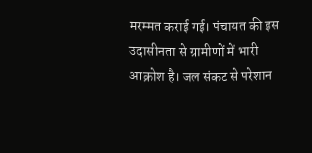मरम्मत कराई गई। पंचायत की इस उदासीनता से ग्रामीणों में भारी आक्रोश है। जल संकट से परेशान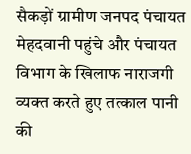सैकड़ों ग्रामीण जनपद पंचायत मेहदवानी पहुंचे और पंचायत विभाग के खिलाफ नाराजगी व्यक्त करते हुए तत्काल पानी की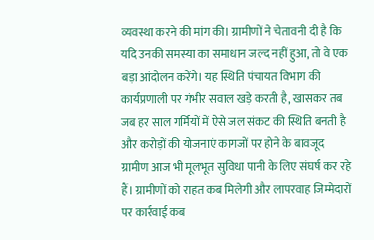व्यवस्था करने की मांग की। ग्रामीणों ने चेतावनी दी है कि यदि उनकी समस्या का समाधान जल्द नहीं हुआ, तो वे एक बड़ा आंदोलन करेंगे। यह स्थिति पंचायत विभाग की कार्यप्रणाली पर गंभीर सवाल खड़े करती है, खासकर तब जब हर साल गर्मियों में ऐसे जल संकट की स्थिति बनती है और करोड़ों की योजनाएं कागजों पर होने के बावजूद ग्रामीण आज भी मूलभूत सुविधा पानी के लिए संघर्ष कर रहे हैं। ग्रामीणों को राहत कब मिलेगी और लापरवाह जिम्मेदारों पर कार्रवाई कब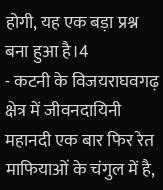होगी, यह एक बड़ा प्रश्न बना हुआ है।4
- कटनी के विजयराघवगढ़ क्षेत्र में जीवनदायिनी महानदी एक बार फिर रेत माफियाओं के चंगुल में है,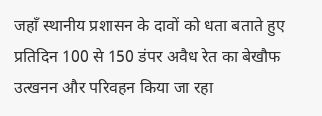जहाँ स्थानीय प्रशासन के दावों को धता बताते हुए प्रतिदिन 100 से 150 डंपर अवैध रेत का बेखौफ उत्खनन और परिवहन किया जा रहा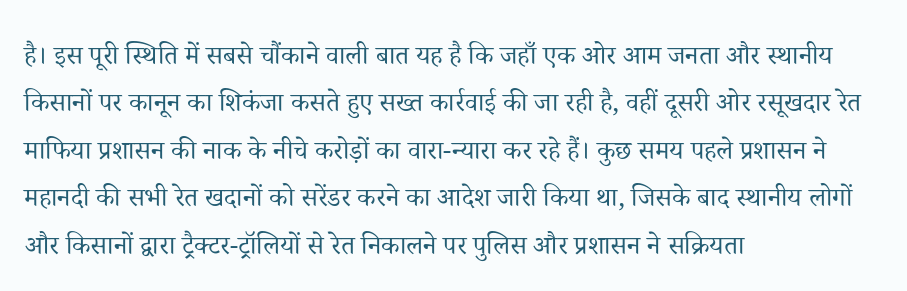है। इस पूरी स्थिति में सबसे चौंकाने वाली बात यह है कि जहाँ एक ओर आम जनता और स्थानीय किसानों पर कानून का शिकंजा कसते हुए सख्त कार्रवाई की जा रही है, वहीं दूसरी ओर रसूखदार रेत माफिया प्रशासन की नाक के नीचे करोड़ों का वारा-न्यारा कर रहे हैं। कुछ समय पहले प्रशासन ने महानदी की सभी रेत खदानों को सरेंडर करने का आदेश जारी किया था, जिसके बाद स्थानीय लोगों और किसानों द्वारा ट्रैक्टर-ट्रॉलियों से रेत निकालने पर पुलिस और प्रशासन ने सक्रियता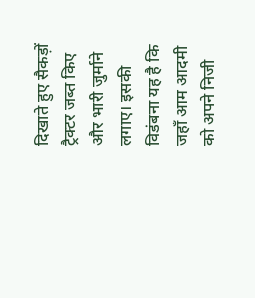दिखाते हुए सैकड़ों ट्रैक्टर जब्त किए और भारी जुर्माने लगाए। इसकी विडंबना यह है कि जहाँ आम आदमी को अपने निजी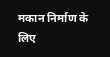मकान निर्माण के लिए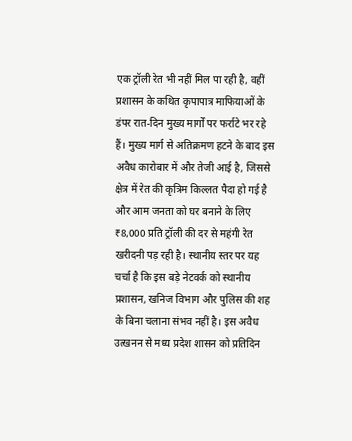एक ट्रॉली रेत भी नहीं मिल पा रही है, वहीं प्रशासन के कथित कृपापात्र माफियाओं के डंपर रात-दिन मुख्य मार्गों पर फर्राटे भर रहे हैं। मुख्य मार्ग से अतिक्रमण हटने के बाद इस अवैध कारोबार में और तेजी आई है, जिससे क्षेत्र में रेत की कृत्रिम किल्लत पैदा हो गई है और आम जनता को घर बनाने के लिए ₹8,000 प्रति ट्रॉली की दर से महंगी रेत खरीदनी पड़ रही है। स्थानीय स्तर पर यह चर्चा है कि इस बड़े नेटवर्क को स्थानीय प्रशासन, खनिज विभाग और पुलिस की शह के बिना चलाना संभव नहीं है। इस अवैध उत्खनन से मध्य प्रदेश शासन को प्रतिदिन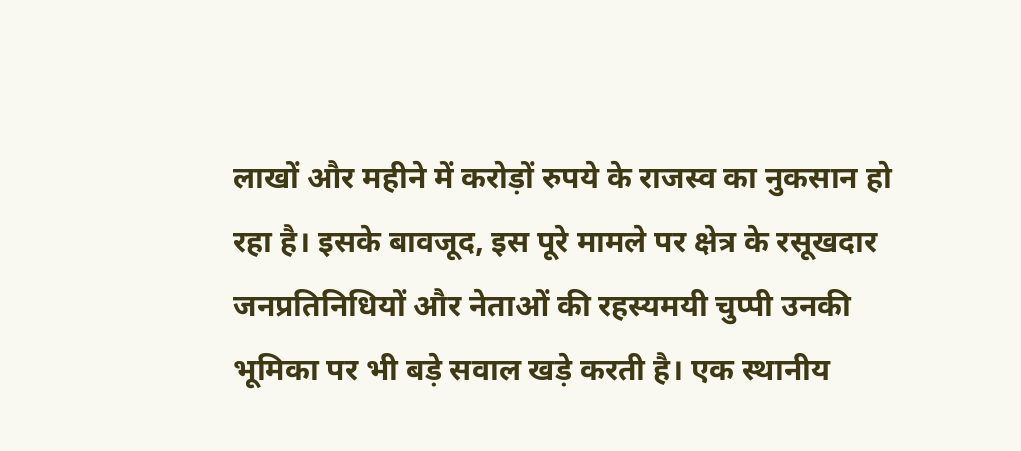लाखों और महीने में करोड़ों रुपये के राजस्व का नुकसान हो रहा है। इसके बावजूद, इस पूरे मामले पर क्षेत्र के रसूखदार जनप्रतिनिधियों और नेताओं की रहस्यमयी चुप्पी उनकी भूमिका पर भी बड़े सवाल खड़े करती है। एक स्थानीय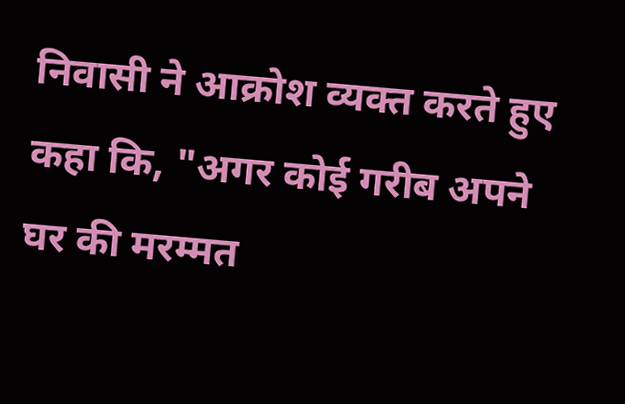निवासी ने आक्रोश व्यक्त करते हुए कहा कि, "अगर कोई गरीब अपने घर की मरम्मत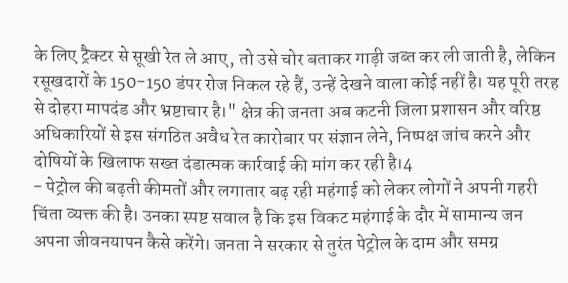के लिए ट्रैक्टर से सूखी रेत ले आए, तो उसे चोर बताकर गाड़ी जब्त कर ली जाती है, लेकिन रसूखदारों के 150-150 डंपर रोज निकल रहे हैं, उन्हें देखने वाला कोई नहीं है। यह पूरी तरह से दोहरा मापदंड और भ्रष्टाचार है।" क्षेत्र की जनता अब कटनी जिला प्रशासन और वरिष्ठ अधिकारियों से इस संगठित अवैध रेत कारोबार पर संज्ञान लेने, निष्पक्ष जांच करने और दोषियों के खिलाफ सख्त दंडात्मक कार्रवाई की मांग कर रही है।4
- पेट्रोल की बढ़ती कीमतों और लगातार बढ़ रही महंगाई को लेकर लोगों ने अपनी गहरी चिंता व्यक्त की है। उनका स्पष्ट सवाल है कि इस विकट महंगाई के दौर में सामान्य जन अपना जीवनयापन कैसे करेंगे। जनता ने सरकार से तुरंत पेट्रोल के दाम और समग्र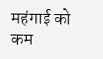महंगाई को कम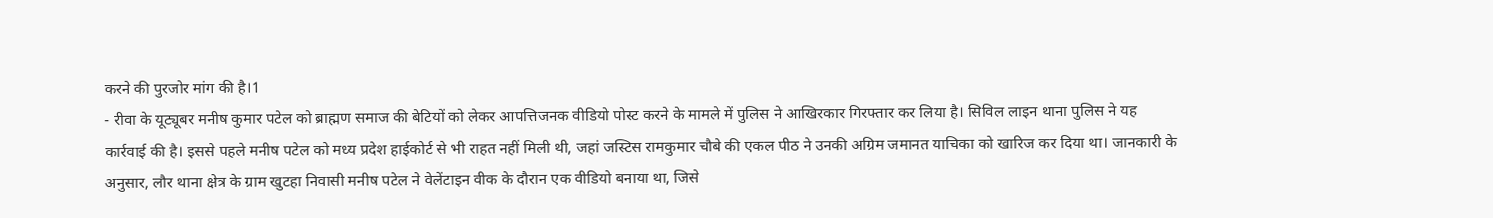करने की पुरजोर मांग की है।1
- रीवा के यूट्यूबर मनीष कुमार पटेल को ब्राह्मण समाज की बेटियों को लेकर आपत्तिजनक वीडियो पोस्ट करने के मामले में पुलिस ने आखिरकार गिरफ्तार कर लिया है। सिविल लाइन थाना पुलिस ने यह कार्रवाई की है। इससे पहले मनीष पटेल को मध्य प्रदेश हाईकोर्ट से भी राहत नहीं मिली थी, जहां जस्टिस रामकुमार चौबे की एकल पीठ ने उनकी अग्रिम जमानत याचिका को खारिज कर दिया था। जानकारी के अनुसार, लौर थाना क्षेत्र के ग्राम खुटहा निवासी मनीष पटेल ने वेलेंटाइन वीक के दौरान एक वीडियो बनाया था, जिसे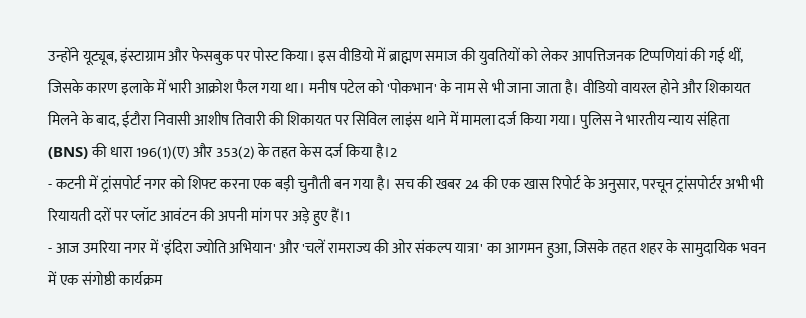उन्होंने यूट्यूब, इंस्टाग्राम और फेसबुक पर पोस्ट किया। इस वीडियो में ब्राह्मण समाज की युवतियों को लेकर आपत्तिजनक टिप्पणियां की गई थीं, जिसके कारण इलाके में भारी आक्रोश फैल गया था। मनीष पटेल को 'पोकभान' के नाम से भी जाना जाता है। वीडियो वायरल होने और शिकायत मिलने के बाद, ईटौरा निवासी आशीष तिवारी की शिकायत पर सिविल लाइंस थाने में मामला दर्ज किया गया। पुलिस ने भारतीय न्याय संहिता (BNS) की धारा 196(1)(ए) और 353(2) के तहत केस दर्ज किया है।2
- कटनी में ट्रांसपोर्ट नगर को शिफ्ट करना एक बड़ी चुनौती बन गया है। सच की खबर 24 की एक खास रिपोर्ट के अनुसार, परचून ट्रांसपोर्टर अभी भी रियायती दरों पर प्लॉट आवंटन की अपनी मांग पर अड़े हुए हैं।1
- आज उमरिया नगर में 'इंदिरा ज्योति अभियान' और 'चलें रामराज्य की ओर संकल्प यात्रा' का आगमन हुआ, जिसके तहत शहर के सामुदायिक भवन में एक संगोष्ठी कार्यक्रम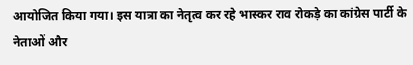आयोजित किया गया। इस यात्रा का नेतृत्व कर रहे भास्कर राव रोकड़े का कांग्रेस पार्टी के नेताओं और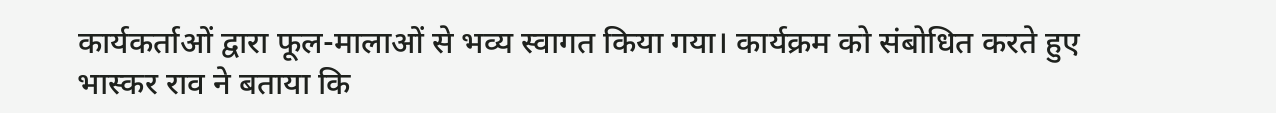कार्यकर्ताओं द्वारा फूल-मालाओं से भव्य स्वागत किया गया। कार्यक्रम को संबोधित करते हुए भास्कर राव ने बताया कि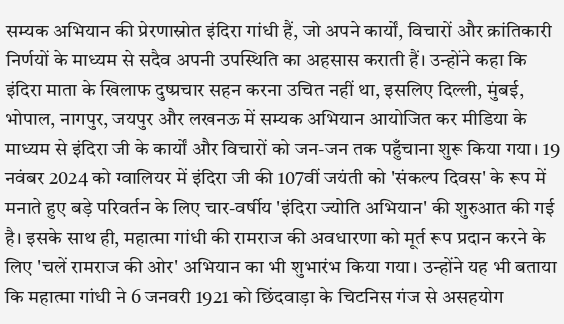सम्यक अभियान की प्रेरणास्रोत इंदिरा गांधी हैं, जो अपने कार्यों, विचारों और क्रांतिकारी निर्णयों के माध्यम से सदैव अपनी उपस्थिति का अहसास कराती हैं। उन्होंने कहा कि इंदिरा माता के खिलाफ दुष्प्रचार सहन करना उचित नहीं था, इसलिए दिल्ली, मुंबई, भोपाल, नागपुर, जयपुर और लखनऊ में सम्यक अभियान आयोजित कर मीडिया के माध्यम से इंदिरा जी के कार्यों और विचारों को जन-जन तक पहुँचाना शुरू किया गया। 19 नवंबर 2024 को ग्वालियर में इंदिरा जी की 107वीं जयंती को 'संकल्प दिवस' के रूप में मनाते हुए बड़े परिवर्तन के लिए चार-वर्षीय 'इंदिरा ज्योति अभियान' की शुरुआत की गई है। इसके साथ ही, महात्मा गांधी की रामराज की अवधारणा को मूर्त रूप प्रदान करने के लिए 'चलें रामराज की ओर' अभियान का भी शुभारंभ किया गया। उन्होंने यह भी बताया कि महात्मा गांधी ने 6 जनवरी 1921 को छिंदवाड़ा के चिटनिस गंज से असहयोग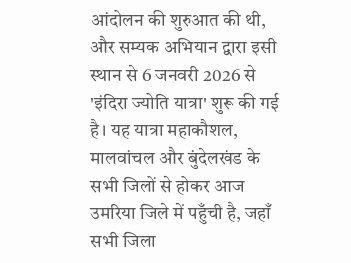आंदोलन की शुरुआत की थी, और सम्यक अभियान द्वारा इसी स्थान से 6 जनवरी 2026 से 'इंदिरा ज्योति यात्रा' शुरू की गई है। यह यात्रा महाकौशल, मालवांचल और बुंदेलखंड के सभी जिलों से होकर आज उमरिया जिले में पहुँची है, जहाँ सभी जिला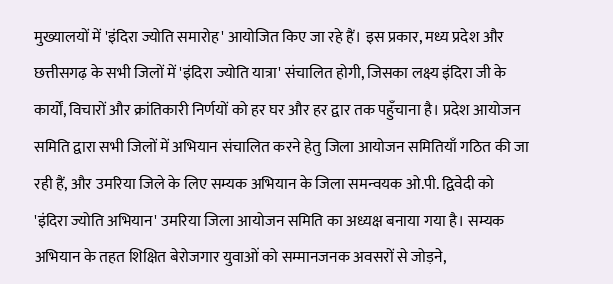मुख्यालयों में 'इंदिरा ज्योति समारोह' आयोजित किए जा रहे हैं। इस प्रकार, मध्य प्रदेश और छत्तीसगढ़ के सभी जिलों में 'इंदिरा ज्योति यात्रा' संचालित होगी, जिसका लक्ष्य इंदिरा जी के कार्यों, विचारों और क्रांतिकारी निर्णयों को हर घर और हर द्वार तक पहुँचाना है। प्रदेश आयोजन समिति द्वारा सभी जिलों में अभियान संचालित करने हेतु जिला आयोजन समितियाँ गठित की जा रही हैं, और उमरिया जिले के लिए सम्यक अभियान के जिला समन्वयक ओ.पी. द्विवेदी को 'इंदिरा ज्योति अभियान' उमरिया जिला आयोजन समिति का अध्यक्ष बनाया गया है। सम्यक अभियान के तहत शिक्षित बेरोजगार युवाओं को सम्मानजनक अवसरों से जोड़ने,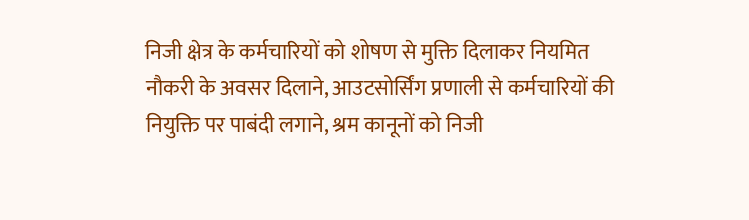निजी क्षेत्र के कर्मचारियों को शोषण से मुक्ति दिलाकर नियमित नौकरी के अवसर दिलाने, आउटसोर्सिंग प्रणाली से कर्मचारियों की नियुक्ति पर पाबंदी लगाने, श्रम कानूनों को निजी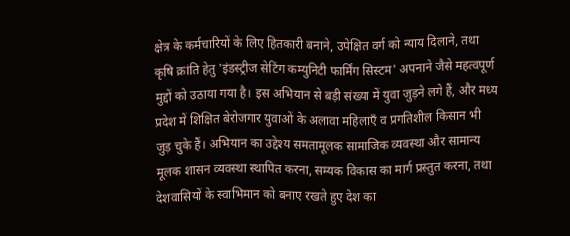क्षेत्र के कर्मचारियों के लिए हितकारी बनाने, उपेक्षित वर्ग को न्याय दिलाने, तथा कृषि क्रांति हेतु 'इंडस्ट्रीज सेटिंग कम्युनिटी फार्मिंग सिस्टम' अपनाने जैसे महत्वपूर्ण मुद्दों को उठाया गया है। इस अभियान से बड़ी संख्या में युवा जुड़ने लगे हैं, और मध्य प्रदेश में शिक्षित बेरोजगार युवाओं के अलावा महिलाएँ व प्रगतिशील किसान भी जुड़ चुके हैं। अभियान का उद्देश्य समतामूलक सामाजिक व्यवस्था और सामान्य मूलक शासन व्यवस्था स्थापित करना, सम्यक विकास का मार्ग प्रस्तुत करना, तथा देशवासियों के स्वाभिमान को बनाए रखते हुए देश का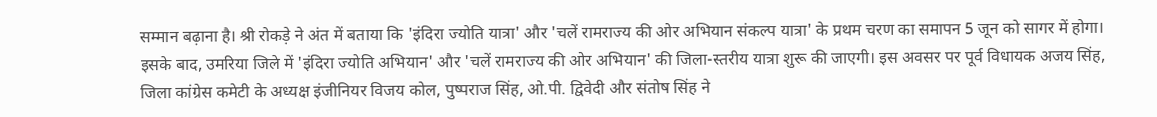सम्मान बढ़ाना है। श्री रोकड़े ने अंत में बताया कि 'इंदिरा ज्योति यात्रा' और 'चलें रामराज्य की ओर अभियान संकल्प यात्रा' के प्रथम चरण का समापन 5 जून को सागर में होगा। इसके बाद, उमरिया जिले में 'इंदिरा ज्योति अभियान' और 'चलें रामराज्य की ओर अभियान' की जिला-स्तरीय यात्रा शुरू की जाएगी। इस अवसर पर पूर्व विधायक अजय सिंह, जिला कांग्रेस कमेटी के अध्यक्ष इंजीनियर विजय कोल, पुष्पराज सिंह, ओ.पी. द्विवेदी और संतोष सिंह ने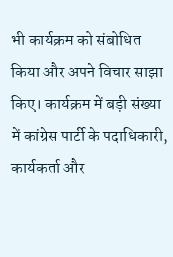भी कार्यक्रम को संबोधित किया और अपने विचार साझा किए। कार्यक्रम में बड़ी संख्या में कांग्रेस पार्टी के पदाधिकारी, कार्यकर्ता और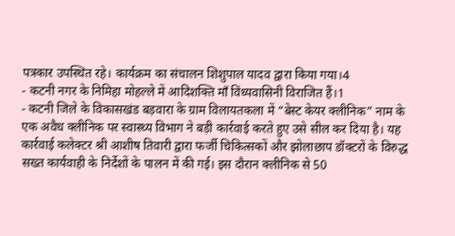पत्रकार उपस्थित रहे। कार्यक्रम का संचालन शिशुपाल यादव द्वारा किया गया।4
- कटनी नगर के निमिहा मोहल्ले में आदिशक्ति माँ विंध्यवासिनी विराजित हैं।1
- कटनी जिले के विकासखंड बड़वारा के ग्राम विलायतकला में “बेस्ट केयर क्लीनिक” नाम के एक अवैध क्लीनिक पर स्वास्थ्य विभाग ने बड़ी कार्रवाई करते हुए उसे सील कर दिया है। यह कार्रवाई कलेक्टर श्री आशीष तिवारी द्वारा फर्जी चिकित्सकों और झोलाछाप डॉक्टरों के विरुद्ध सख्त कार्यवाही के निर्देशों के पालन में की गई। इस दौरान क्लीनिक से 50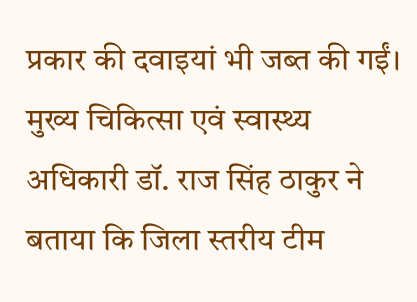प्रकार की दवाइयां भी जब्त की गईं। मुख्य चिकित्सा एवं स्वास्थ्य अधिकारी डॉ. राज सिंह ठाकुर ने बताया कि जिला स्तरीय टीम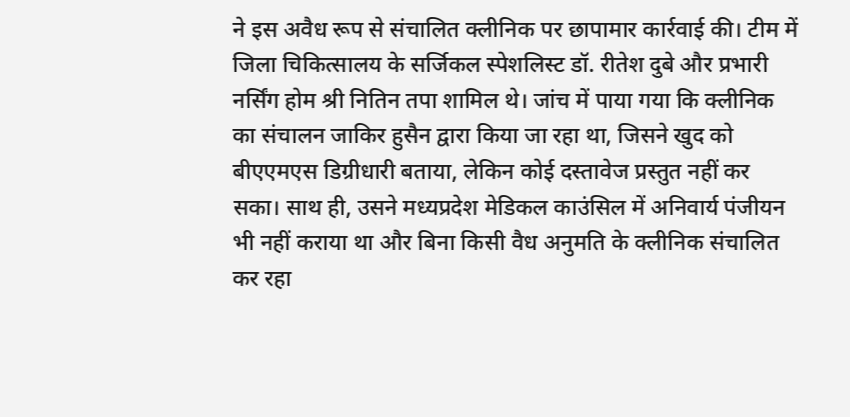ने इस अवैध रूप से संचालित क्लीनिक पर छापामार कार्रवाई की। टीम में जिला चिकित्सालय के सर्जिकल स्पेशलिस्ट डॉ. रीतेश दुबे और प्रभारी नर्सिंग होम श्री नितिन तपा शामिल थे। जांच में पाया गया कि क्लीनिक का संचालन जाकिर हुसैन द्वारा किया जा रहा था, जिसने खुद को बीएएमएस डिग्रीधारी बताया, लेकिन कोई दस्तावेज प्रस्तुत नहीं कर सका। साथ ही, उसने मध्यप्रदेश मेडिकल काउंसिल में अनिवार्य पंजीयन भी नहीं कराया था और बिना किसी वैध अनुमति के क्लीनिक संचालित कर रहा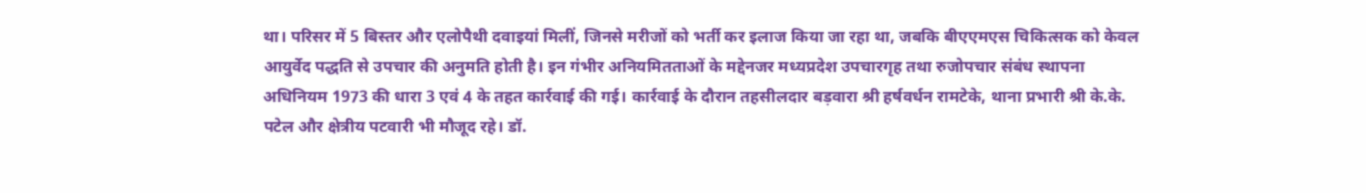था। परिसर में 5 बिस्तर और एलोपैथी दवाइयां मिलीं, जिनसे मरीजों को भर्ती कर इलाज किया जा रहा था, जबकि बीएएमएस चिकित्सक को केवल आयुर्वेद पद्धति से उपचार की अनुमति होती है। इन गंभीर अनियमितताओं के मद्देनजर मध्यप्रदेश उपचारगृह तथा रुजोपचार संबंध स्थापना अधिनियम 1973 की धारा 3 एवं 4 के तहत कार्रवाई की गई। कार्रवाई के दौरान तहसीलदार बड़वारा श्री हर्षवर्धन रामटेके, थाना प्रभारी श्री के.के. पटेल और क्षेत्रीय पटवारी भी मौजूद रहे। डॉ.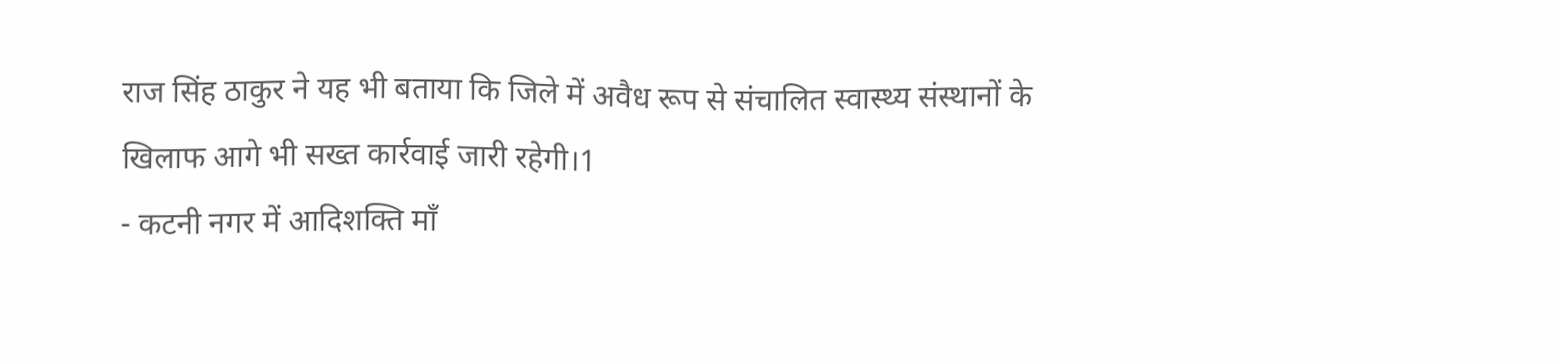राज सिंह ठाकुर ने यह भी बताया कि जिले में अवैध रूप से संचालित स्वास्थ्य संस्थानों के खिलाफ आगे भी सख्त कार्रवाई जारी रहेगी।1
- कटनी नगर में आदिशक्ति माँ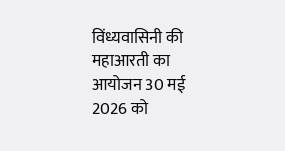विंध्यवासिनी की महाआरती का आयोजन 30 मई 2026 को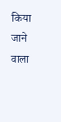किया जाने वाला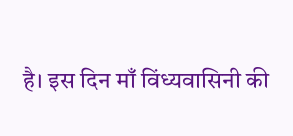है। इस दिन माँ विंध्यवासिनी की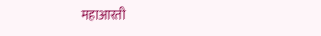महाआरती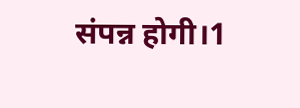संपन्न होगी।1